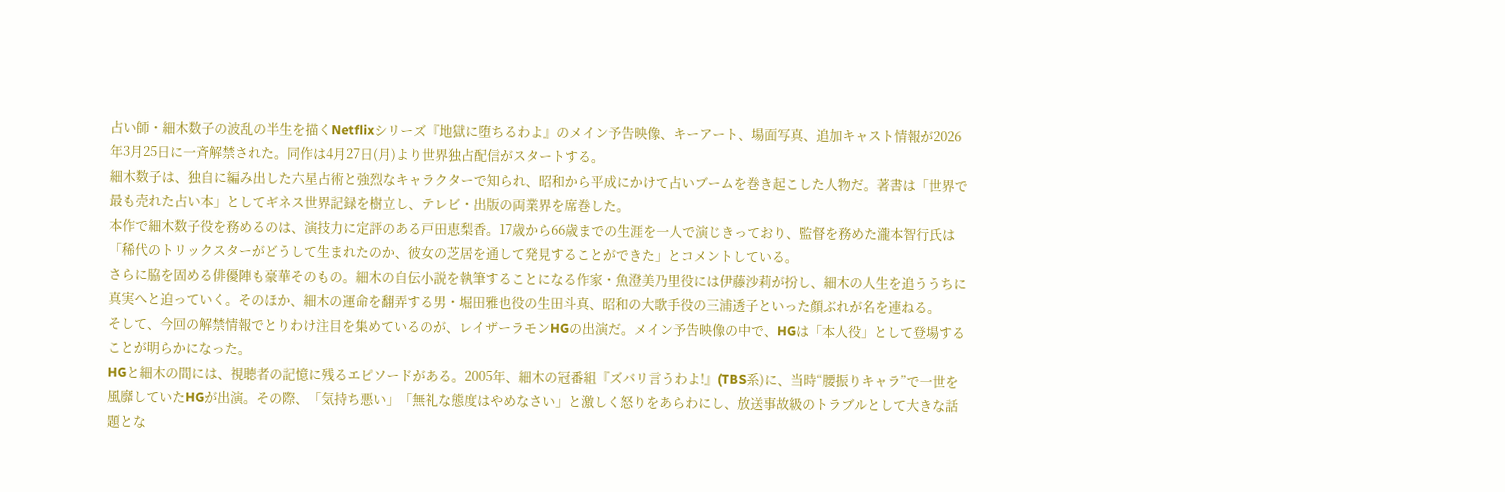占い師・細木数子の波乱の半生を描くNetflixシリーズ『地獄に堕ちるわよ』のメイン予告映像、キーアート、場面写真、追加キャスト情報が2026年3月25日に一斉解禁された。同作は4月27日(月)より世界独占配信がスタートする。
細木数子は、独自に編み出した六星占術と強烈なキャラクターで知られ、昭和から平成にかけて占いブームを巻き起こした人物だ。著書は「世界で最も売れた占い本」としてギネス世界記録を樹立し、テレビ・出版の両業界を席巻した。
本作で細木数子役を務めるのは、演技力に定評のある戸田恵梨香。17歳から66歳までの生涯を一人で演じきっており、監督を務めた瀧本智行氏は「稀代のトリックスターがどうして生まれたのか、彼女の芝居を通して発見することができた」とコメントしている。
さらに脇を固める俳優陣も豪華そのもの。細木の自伝小説を執筆することになる作家・魚澄美乃里役には伊藤沙莉が扮し、細木の人生を追ううちに真実へと迫っていく。そのほか、細木の運命を翻弄する男・堀田雅也役の生田斗真、昭和の大歌手役の三浦透子といった顔ぶれが名を連ねる。
そして、今回の解禁情報でとりわけ注目を集めているのが、レイザーラモンHGの出演だ。メイン予告映像の中で、HGは「本人役」として登場することが明らかになった。
HGと細木の間には、視聴者の記憶に残るエピソードがある。2005年、細木の冠番組『ズバリ言うわよ!』(TBS系)に、当時“腰振りキャラ”で一世を風靡していたHGが出演。その際、「気持ち悪い」「無礼な態度はやめなさい」と激しく怒りをあらわにし、放送事故級のトラブルとして大きな話題とな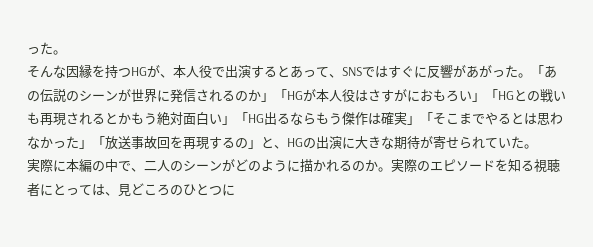った。
そんな因縁を持つHGが、本人役で出演するとあって、SNSではすぐに反響があがった。「あの伝説のシーンが世界に発信されるのか」「HGが本人役はさすがにおもろい」「HGとの戦いも再現されるとかもう絶対面白い」「HG出るならもう傑作は確実」「そこまでやるとは思わなかった」「放送事故回を再現するの」と、HGの出演に大きな期待が寄せられていた。
実際に本編の中で、二人のシーンがどのように描かれるのか。実際のエピソードを知る視聴者にとっては、見どころのひとつに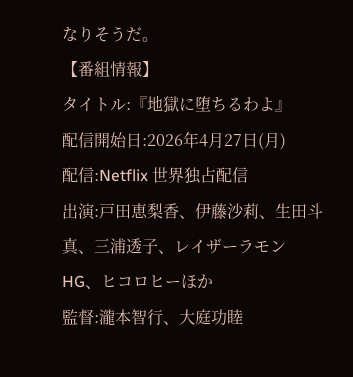なりそうだ。
【番組情報】
タイトル:『地獄に堕ちるわよ』
配信開始日:2026年4月27日(月)
配信:Netflix 世界独占配信
出演:戸田恵梨香、伊藤沙莉、生田斗真、三浦透子、レイザーラモンHG、ヒコロヒーほか
監督:瀧本智行、大庭功睦